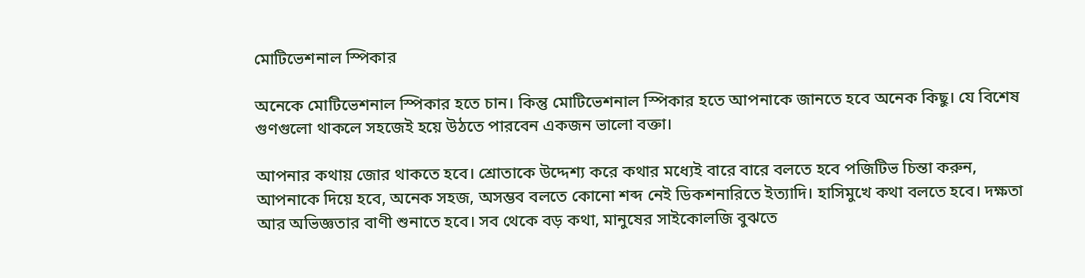মোটিভেশনাল স্পিকার

অনেকে মোটিভেশনাল স্পিকার হতে চান। কিন্তু মোটিভেশনাল স্পিকার হতে আপনাকে জানতে হবে অনেক কিছু। যে বিশেষ গুণগুলো থাকলে সহজেই হয়ে উঠতে পারবেন একজন ভালো বক্তা।

আপনার কথায় জোর থাকতে হবে। শ্রোতাকে উদ্দেশ্য করে কথার মধ্যেই বারে বারে বলতে হবে পজিটিভ চিন্তা করুন, আপনাকে দিয়ে হবে, অনেক সহজ, অসম্ভব বলতে কোনো শব্দ নেই ডিকশনারিতে ইত্যাদি। হাসিমুখে কথা বলতে হবে। দক্ষতা আর অভিজ্ঞতার বাণী শুনাতে হবে। সব থেকে বড় কথা, মানুষের সাইকোলজি বুঝতে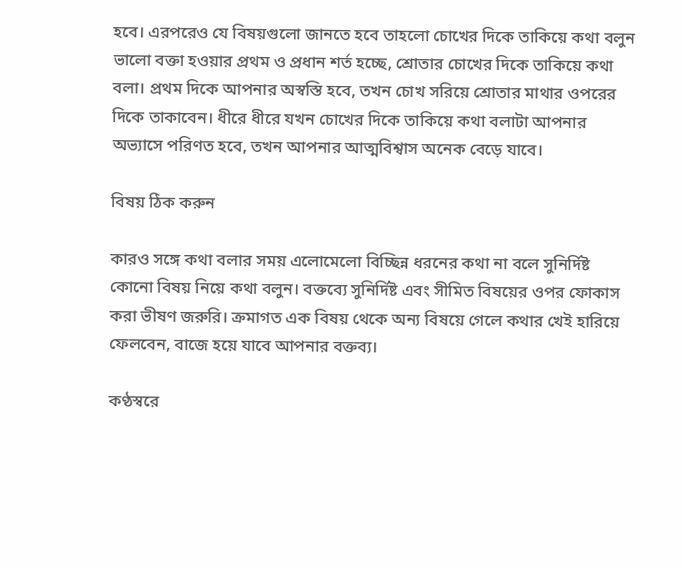হবে। এরপরেও যে বিষয়গুলো জানতে হবে তাহলো চোখের দিকে তাকিয়ে কথা বলুন ভালো বক্তা হওয়ার প্রথম ও প্রধান শর্ত হচ্ছে, শ্রোতার চোখের দিকে তাকিয়ে কথা বলা। প্রথম দিকে আপনার অস্বস্তি হবে, তখন চোখ সরিয়ে শ্রোতার মাথার ওপরের দিকে তাকাবেন। ধীরে ধীরে যখন চোখের দিকে তাকিয়ে কথা বলাটা আপনার অভ্যাসে পরিণত হবে, তখন আপনার আত্মবিশ্বাস অনেক বেড়ে যাবে।

বিষয় ঠিক করুন

কারও সঙ্গে কথা বলার সময় এলোমেলো বিচ্ছিন্ন ধরনের কথা না বলে সুনির্দিষ্ট কোনো বিষয় নিয়ে কথা বলুন। বক্তব্যে সুনির্দিষ্ট এবং সীমিত বিষয়ের ওপর ফোকাস করা ভীষণ জরুরি। ক্রমাগত এক বিষয় থেকে অন্য বিষয়ে গেলে কথার খেই হারিয়ে ফেলবেন, বাজে হয়ে যাবে আপনার বক্তব্য।

কণ্ঠস্বরে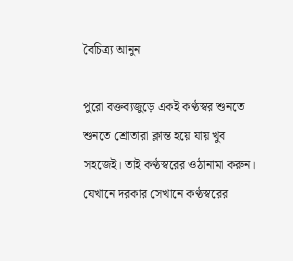বৈচিত্র্য আনুন

পুরো বক্তব্যজুড়ে একই কণ্ঠস্বর শুনতে শুনতে শ্রোতারা ক্লান্ত হয়ে যায় খুব সহজেই। তাই কণ্ঠস্বরের ওঠানামা করুন। যেখানে দরকার সেখানে কণ্ঠস্বরের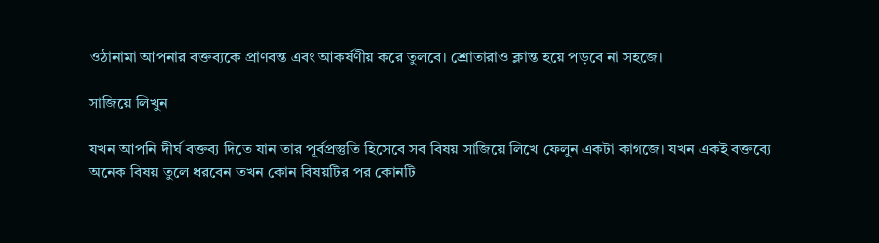ওঠানামা আপনার বক্তব্যকে প্রাণবন্ত এবং আকর্ষণীয় করে তুলবে। শ্রোতারাও ক্লান্ত হয়ে পড়বে না সহজে।

সাজিয়ে লিখুন

যখন আপনি দীর্ঘ বক্তব্য দিতে যান তার পূর্বপ্রস্তুতি হিসেবে সব বিষয় সাজিয়ে লিখে ফেলুন একটা কাগজে। যখন একই বক্তব্যে অনেক বিষয় তুলে ধরবেন তখন কোন বিষয়টির পর কোনটি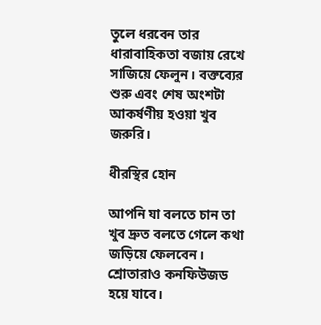তুলে ধরবেন তার ধারাবাহিকতা বজায় রেখে সাজিয়ে ফেলুন। বক্তব্যের শুরু এবং শেষ অংশটা আকর্ষণীয় হওয়া খুব জরুরি।

ধীরস্থির হোন

আপনি যা বলতে চান তা খুব দ্রুত বলতে গেলে কথা জড়িয়ে ফেলবেন। শ্রোতারাও কনফিউজড হয়ে যাবে।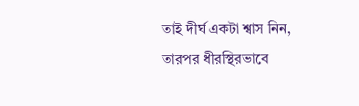তাই দীর্ঘ একটা শ্বাস নিন, তারপর ধীরস্থিরভাবে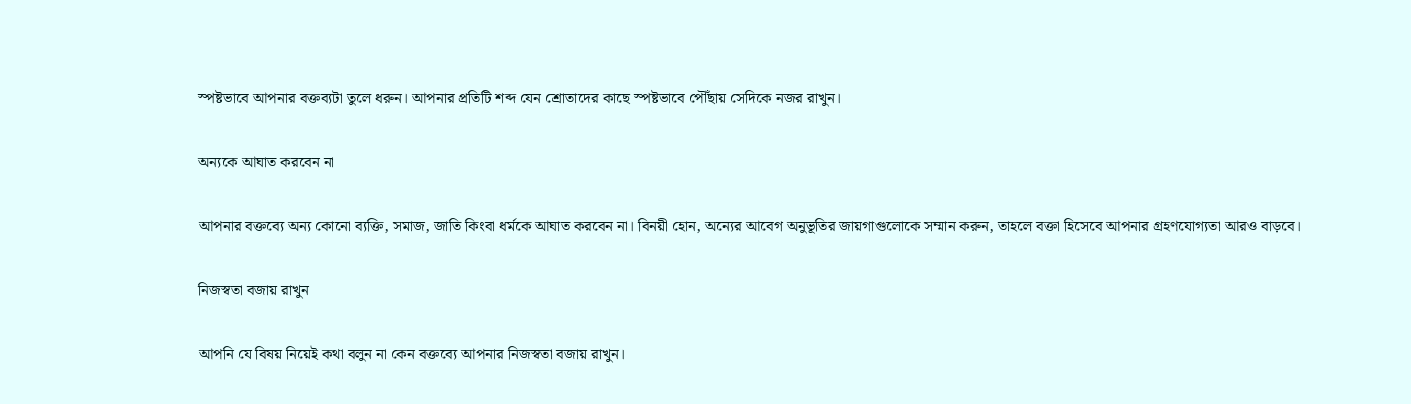স্পষ্টভাবে আপনার বক্তব্যটা তুলে ধরুন। আপনার প্রতিটি শব্দ যেন শ্রোতাদের কাছে স্পষ্টভাবে পৌঁছায় সেদিকে নজর রাখুন।

অন্যকে আঘাত করবেন না

আপনার বক্তব্যে অন্য কোনো ব্যক্তি, সমাজ, জাতি কিংবা ধর্মকে আঘাত করবেন না। বিনয়ী হোন, অন্যের আবেগ অনুভূতির জায়গাগুলোকে সম্মান করুন, তাহলে বক্তা হিসেবে আপনার গ্রহণযোগ্যতা আরও বাড়বে।

নিজস্বতা বজায় রাখুন

আপনি যে বিষয় নিয়েই কথা বলুন না কেন বক্তব্যে আপনার নিজস্বতা বজায় রাখুন।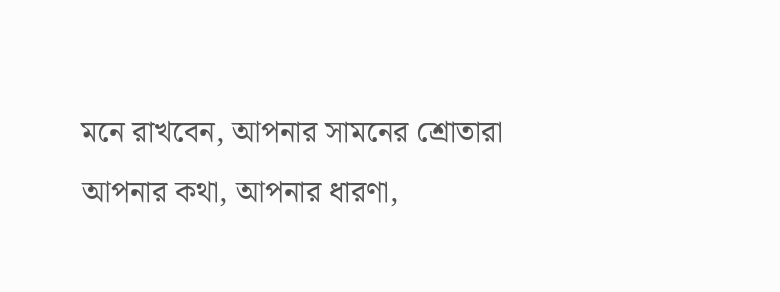মনে রাখবেন, আপনার সামনের শ্রোতারা আপনার কথা, আপনার ধারণা,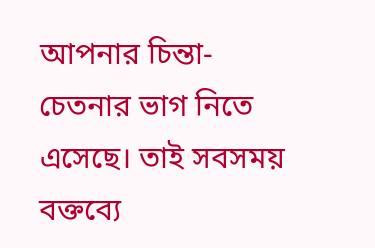আপনার চিন্তা-চেতনার ভাগ নিতে এসেছে। তাই সবসময় বক্তব্যে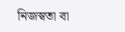নিজস্বতা বা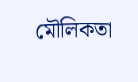মৌলিকতা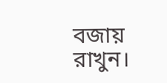বজায় রাখুন।